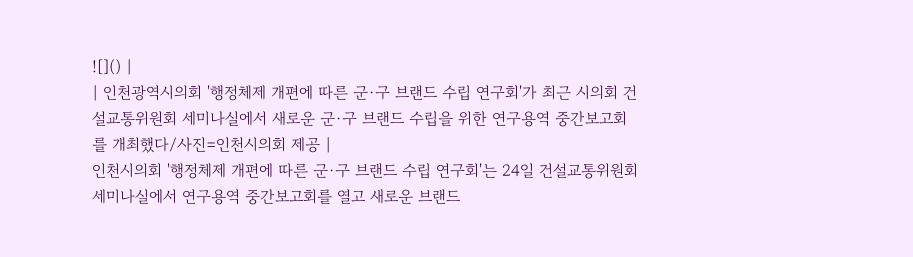![]() |
| 인천광역시의회 '행정체제 개편에 따른 군·구 브랜드 수립 연구회'가 최근 시의회 건설교통위원회 세미나실에서 새로운 군·구 브랜드 수립을 위한 연구용역 중간보고회를 개최했다/사진=인천시의회 제공 |
인천시의회 '행정체제 개편에 따른 군·구 브랜드 수립 연구회'는 24일 건설교통위원회 세미나실에서 연구용역 중간보고회를 열고 새로운 브랜드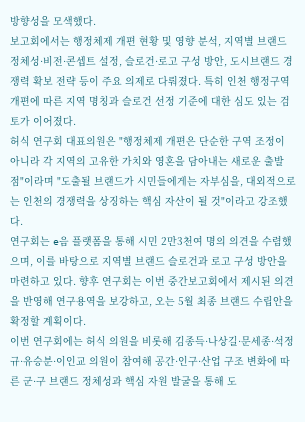방향성을 모색했다.
보고회에서는 행정체제 개편 현황 및 영향 분석, 지역별 브랜드 정체성·비전·콘셉트 설정, 슬로건·로고 구성 방안, 도시브랜드 경쟁력 확보 전략 등이 주요 의제로 다뤄졌다. 특히 인천 행정구역 개편에 따른 지역 명칭과 슬로건 선정 기준에 대한 심도 있는 검토가 이어졌다.
허식 연구회 대표의원은 "행정체제 개편은 단순한 구역 조정이 아니라 각 지역의 고유한 가치와 영혼을 담아내는 새로운 출발점"이라며 "도출될 브랜드가 시민들에게는 자부심을, 대외적으로는 인천의 경쟁력을 상징하는 핵심 자산이 될 것"이라고 강조했다.
연구회는 e음 플랫폼을 통해 시민 2만3천여 명의 의견을 수렴했으며, 이를 바탕으로 지역별 브랜드 슬로건과 로고 구성 방안을 마련하고 있다. 향후 연구회는 이번 중간보고회에서 제시된 의견을 반영해 연구용역을 보강하고, 오는 5월 최종 브랜드 수립안을 확정할 계획이다.
이번 연구회에는 허식 의원을 비롯해 김종득·나상길·문세종·석정규·유승분·이인교 의원이 참여해 공간·인구·산업 구조 변화에 따른 군·구 브랜드 정체성과 핵심 자원 발굴을 통해 도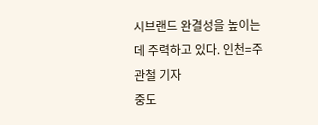시브랜드 완결성을 높이는 데 주력하고 있다. 인천=주관철 기자
중도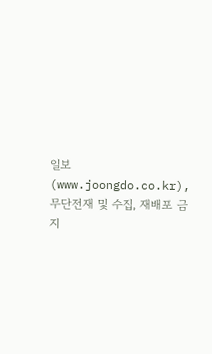일보(www.joongdo.co.kr), 무단전재 및 수집, 재배포 금지